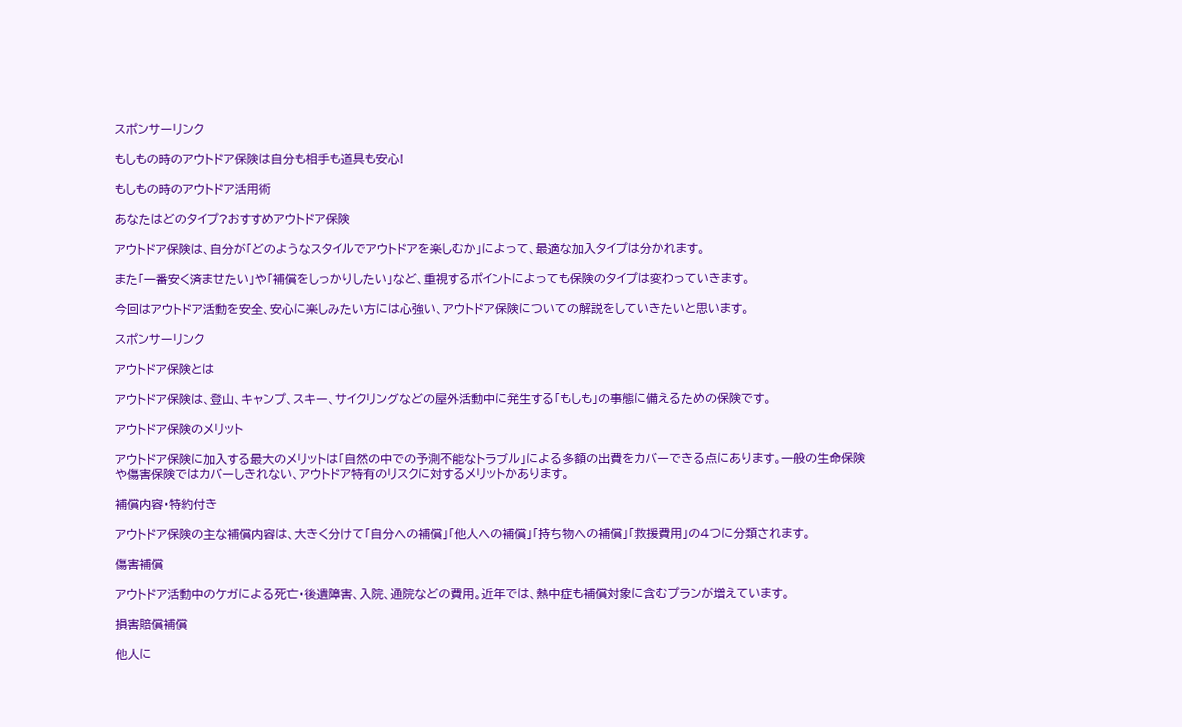スポンサーリンク

もしもの時のアウトドア保険は自分も相手も道具も安心!

もしもの時のアウトドア活用術

あなたはどのタイプ?おすすめアウトドア保険

アウトドア保険は、自分が「どのようなスタイルでアウトドアを楽しむか」によって、最適な加入タイプは分かれます。

また「一番安く済ませたい」や「補償をしっかりしたい」など、重視するポイントによっても保険のタイプは変わっていきます。

今回はアウトドア活動を安全、安心に楽しみたい方には心強い、アウトドア保険についての解説をしていきたいと思います。

スポンサーリンク

アウトドア保険とは

アウトドア保険は、登山、キャンプ、スキー、サイクリングなどの屋外活動中に発生する「もしも」の事態に備えるための保険です。

アウトドア保険のメリット

アウトドア保険に加入する最大のメリットは「自然の中での予測不能なトラブル」による多額の出費をカバーできる点にあります。一般の生命保険や傷害保険ではカバーしきれない、アウトドア特有のリスクに対するメリットかあります。

補償内容・特約付き

アウトドア保険の主な補償内容は、大きく分けて「自分への補償」「他人への補償」「持ち物への補償」「救援費用」の4つに分類されます。

傷害補償

アウトドア活動中のケガによる死亡・後遺障害、入院、通院などの費用。近年では、熱中症も補償対象に含むプランが増えています。

損害賠償補償

他人に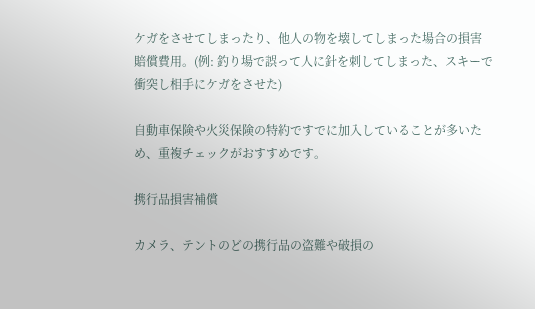ケガをさせてしまったり、他人の物を壊してしまった場合の損害賠償費用。(例: 釣り場で誤って人に針を刺してしまった、スキーで衝突し相手にケガをさせた)

自動車保険や火災保険の特約ですでに加入していることが多いため、重複チェックがおすすめです。

携行品損害補償

カメラ、テントのどの携行品の盗難や破損の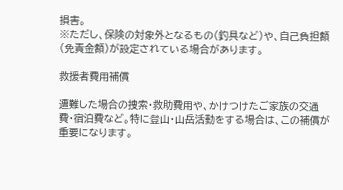損害。
※ただし、保険の対象外となるもの(釣具など)や、自己負担額(免責金額)が設定されている場合があります。

救援者費用補償

遭難した場合の捜索・救助費用や、かけつけたご家族の交通費・宿泊費など。特に登山・山岳活動をする場合は、この補償が重要になります。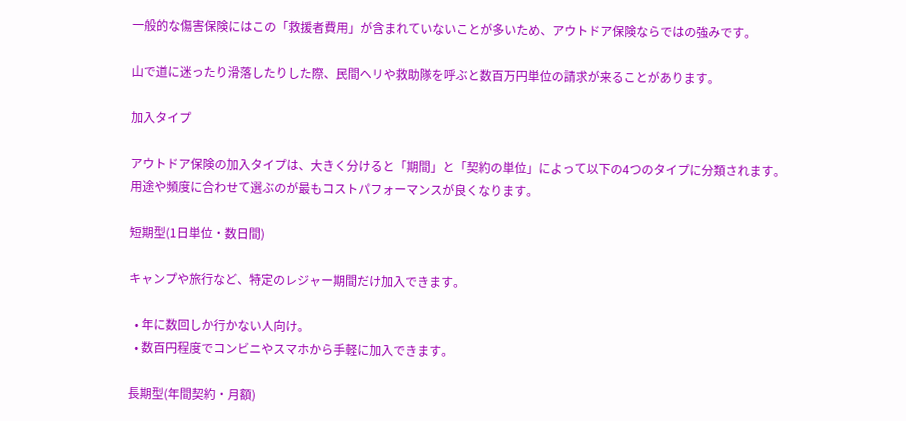一般的な傷害保険にはこの「救援者費用」が含まれていないことが多いため、アウトドア保険ならではの強みです。

山で道に迷ったり滑落したりした際、民間ヘリや救助隊を呼ぶと数百万円単位の請求が来ることがあります。

加入タイプ

アウトドア保険の加入タイプは、大きく分けると「期間」と「契約の単位」によって以下の4つのタイプに分類されます。
用途や頻度に合わせて選ぶのが最もコストパフォーマンスが良くなります。

短期型(1日単位・数日間)

キャンプや旅行など、特定のレジャー期間だけ加入できます。

  • 年に数回しか行かない人向け。
  • 数百円程度でコンビニやスマホから手軽に加入できます。

長期型(年間契約・月額)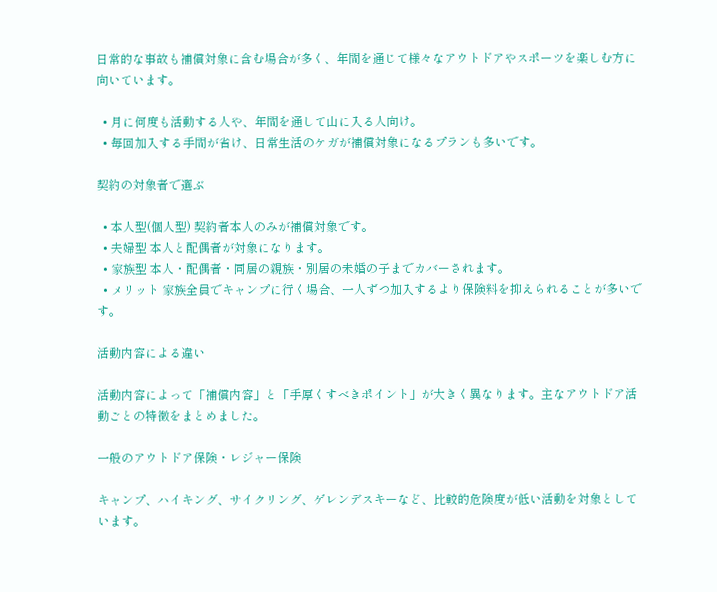日常的な事故も補償対象に含む場合が多く、年間を通じて様々なアウトドアやスポーツを楽しむ方に向いています。

  • 月に何度も活動する人や、年間を通して山に入る人向け。
  • 毎回加入する手間が省け、日常生活のケガが補償対象になるプランも多いです。

契約の対象者で選ぶ

  • 本人型(個人型) 契約者本人のみが補償対象です。
  • 夫婦型 本人と配偶者が対象になります。
  • 家族型 本人・配偶者・同居の親族・別居の未婚の子までカバーされます。
  • メリット 家族全員でキャンプに行く場合、一人ずつ加入するより保険料を抑えられることが多いです。

活動内容による違い

活動内容によって「補償内容」と「手厚くすべきポイント」が大きく異なります。主なアウトドア活動ごとの特徴をまとめました。

一般のアウトドア保険・レジャー保険

キャンプ、ハイキング、サイクリング、ゲレンデスキーなど、比較的危険度が低い活動を対象としています。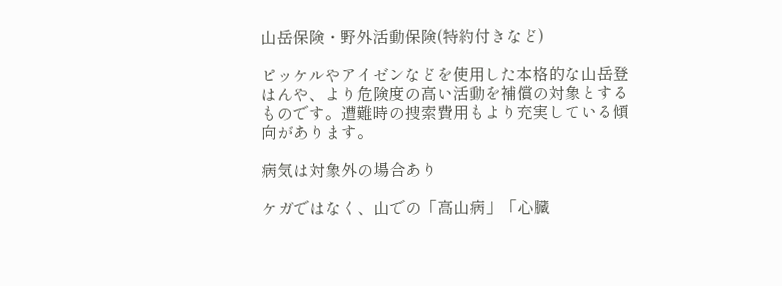山岳保険・野外活動保険(特約付きなど)

ピッケルやアイゼンなどを使用した本格的な山岳登はんや、より危険度の高い活動を補償の対象とするものです。遭難時の捜索費用もより充実している傾向があります。

病気は対象外の場合あり

ケガではなく、山での「高山病」「心臓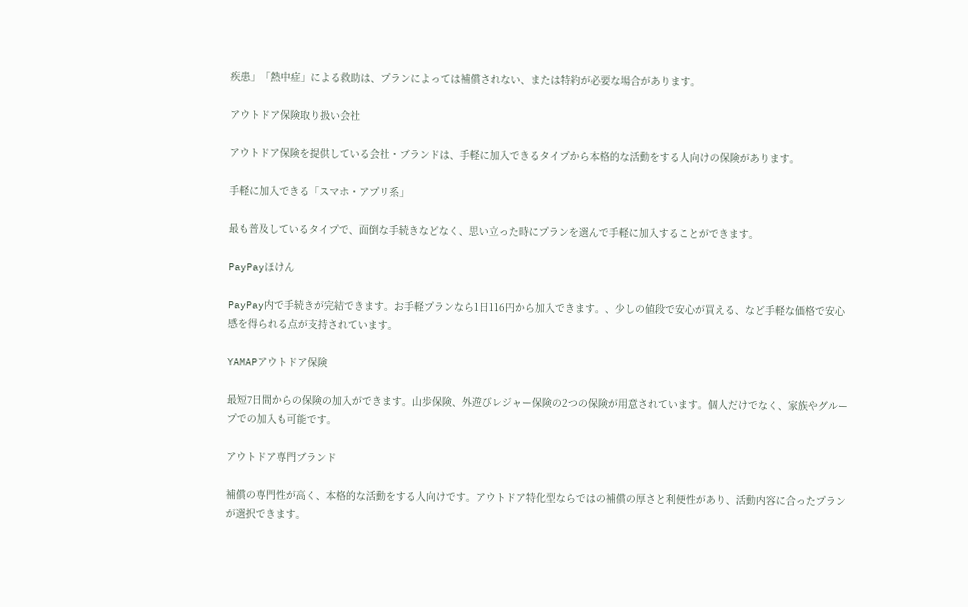疾患」「熱中症」による救助は、プランによっては補償されない、または特約が必要な場合があります。

アウトドア保険取り扱い会社

アウトドア保険を提供している会社・ブランドは、手軽に加入できるタイプから本格的な活動をする人向けの保険があります。

手軽に加入できる「スマホ・アプリ系」

最も普及しているタイプで、面倒な手続きなどなく、思い立った時にプランを選んで手軽に加入することができます。

PayPayほけん

PayPay内で手続きが完結できます。お手軽プランなら1日116円から加入できます。、少しの値段で安心が買える、など手軽な価格で安心感を得られる点が支持されています。

YAMAPアウトドア保険

最短7日間からの保険の加入ができます。山歩保険、外遊びレジャー保険の2つの保険が用意されています。個人だけでなく、家族やグループでの加入も可能です。

アウトドア専門ブランド

補償の専門性が高く、本格的な活動をする人向けです。アウトドア特化型ならではの補償の厚さと利便性があり、活動内容に合ったプランが選択できます。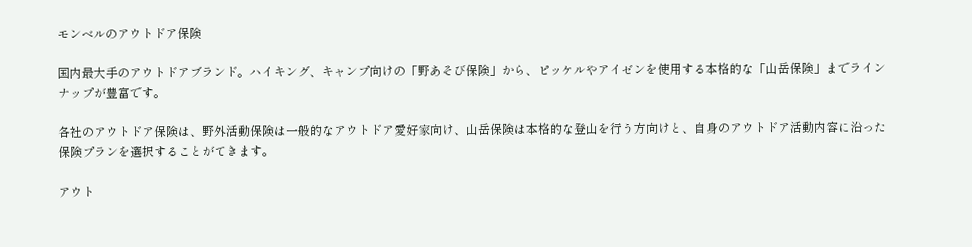モンベルのアウトドア保険

国内最大手のアウトドアブランド。ハイキング、キャンプ向けの「野あそび保険」から、ピッケルやアイゼンを使用する本格的な「山岳保険」までラインナップが豊富です。

各社のアウトドア保険は、野外活動保険は一般的なアウトドア愛好家向け、山岳保険は本格的な登山を行う方向けと、自身のアウトドア活動内容に沿った保険プランを選択することがてきます。

アウト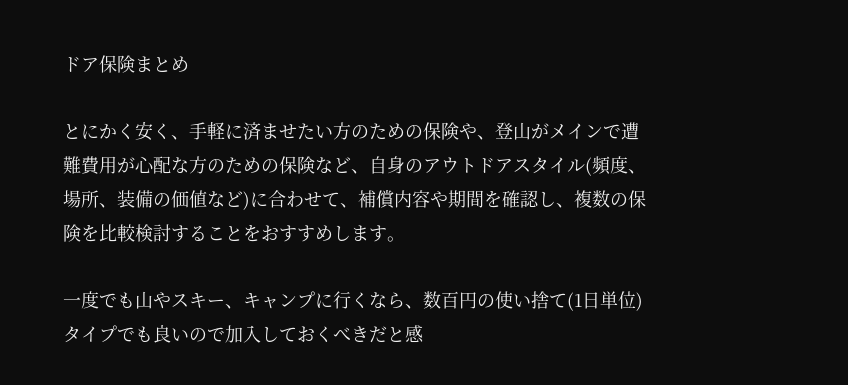ドア保険まとめ

とにかく安く、手軽に済ませたい方のための保険や、登山がメインで遭難費用が心配な方のための保険など、自身のアウトドアスタイル(頻度、場所、装備の価値など)に合わせて、補償内容や期間を確認し、複数の保険を比較検討することをおすすめします。

一度でも山やスキー、キャンプに行くなら、数百円の使い捨て(1日単位)タイプでも良いので加入しておくべきだと感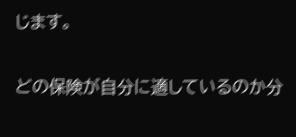じます。

どの保険が自分に適しているのか分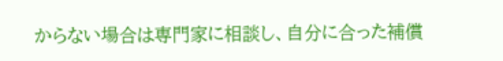からない場合は専門家に相談し、自分に合った補償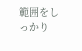範囲をしっかり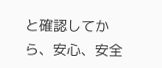と確認してから、安心、安全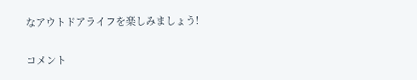なアウトドアライフを楽しみましょう!

コメント